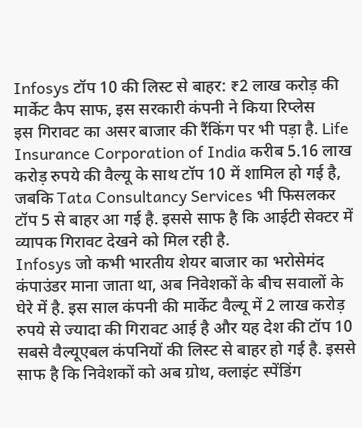Infosys टॉप 10 की लिस्ट से बाहर: ₹2 लाख करोड़ की मार्केट कैप साफ, इस सरकारी कंपनी ने किया रिप्लेस
इस गिरावट का असर बाजार की रैंकिंग पर भी पड़ा है. Life Insurance Corporation of India करीब 5.16 लाख करोड़ रुपये की वैल्यू के साथ टॉप 10 में शामिल हो गई है, जबकि Tata Consultancy Services भी फिसलकर टॉप 5 से बाहर आ गई है. इससे साफ है कि आईटी सेक्टर में व्यापक गिरावट देखने को मिल रही है.
Infosys जो कभी भारतीय शेयर बाजार का भरोसेमंद कंपाउंडर माना जाता था, अब निवेशकों के बीच सवालों के घेरे में है. इस साल कंपनी की मार्केट वैल्यू में 2 लाख करोड़ रुपये से ज्यादा की गिरावट आई है और यह देश की टॉप 10 सबसे वैल्यूएबल कंपनियों की लिस्ट से बाहर हो गई है. इससे साफ है कि निवेशकों को अब ग्रोथ, क्लाइंट स्पेंडिंग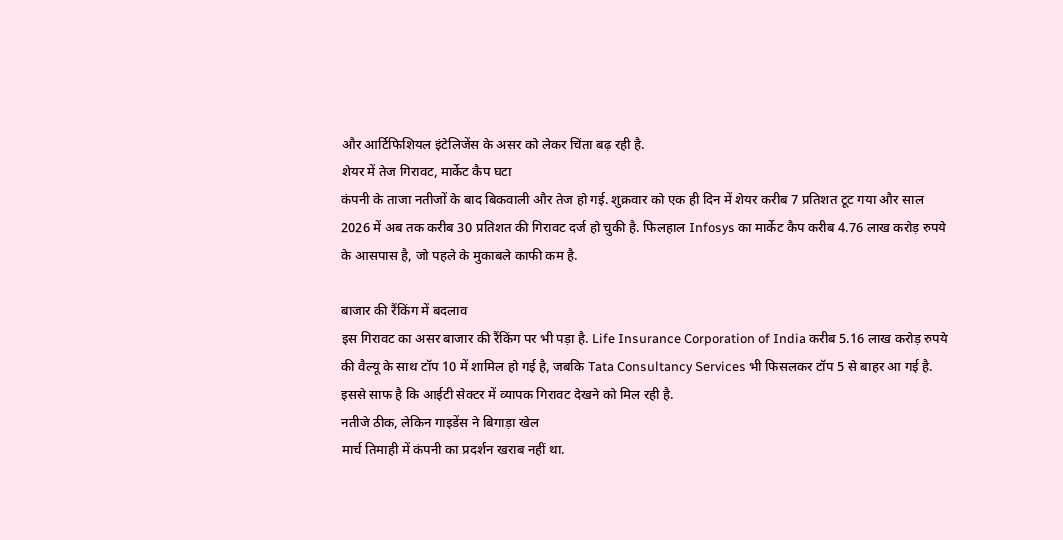और आर्टिफिशियल इंटेलिजेंस के असर को लेकर चिंता बढ़ रही है.
शेयर में तेज गिरावट, मार्केट कैप घटा
कंपनी के ताजा नतीजों के बाद बिकवाली और तेज हो गई. शुक्रवार को एक ही दिन में शेयर करीब 7 प्रतिशत टूट गया और साल 2026 में अब तक करीब 30 प्रतिशत की गिरावट दर्ज हो चुकी है. फिलहाल Infosys का मार्केट कैप करीब 4.76 लाख करोड़ रुपये के आसपास है, जो पहले के मुकाबले काफी कम है.

बाजार की रैंकिंग में बदलाव
इस गिरावट का असर बाजार की रैंकिंग पर भी पड़ा है. Life Insurance Corporation of India करीब 5.16 लाख करोड़ रुपये की वैल्यू के साथ टॉप 10 में शामिल हो गई है, जबकि Tata Consultancy Services भी फिसलकर टॉप 5 से बाहर आ गई है. इससे साफ है कि आईटी सेक्टर में व्यापक गिरावट देखने को मिल रही है.
नतीजे ठीक, लेकिन गाइडेंस ने बिगाड़ा खेल
मार्च तिमाही में कंपनी का प्रदर्शन खराब नहीं था.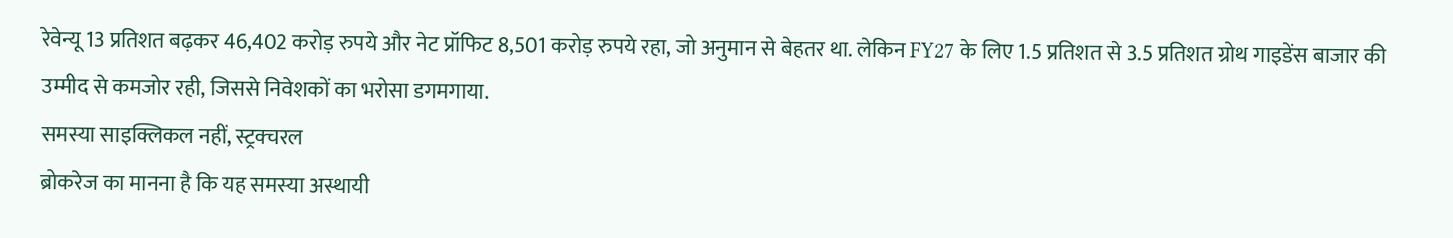रेवेन्यू 13 प्रतिशत बढ़कर 46,402 करोड़ रुपये और नेट प्रॉफिट 8,501 करोड़ रुपये रहा, जो अनुमान से बेहतर था. लेकिन FY27 के लिए 1.5 प्रतिशत से 3.5 प्रतिशत ग्रोथ गाइडेंस बाजार की उम्मीद से कमजोर रही, जिससे निवेशकों का भरोसा डगमगाया.
समस्या साइक्लिकल नहीं, स्ट्रक्चरल
ब्रोकरेज का मानना है कि यह समस्या अस्थायी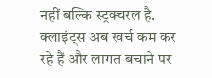नहीं बल्कि स्ट्रक्चरल है. क्लाइंट्स अब खर्च कम कर रहे हैं और लागत बचाने पर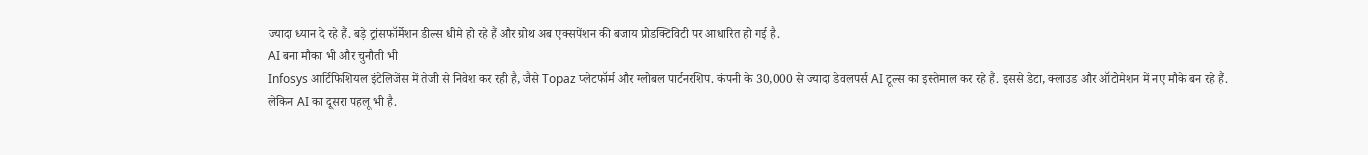ज्यादा ध्यान दे रहे हैं. बड़े ट्रांसफॉर्मेशन डील्स धीमे हो रहे हैं और ग्रोथ अब एक्सपेंशन की बजाय प्रोडक्टिविटी पर आधारित हो गई है.
AI बना मौका भी और चुनौती भी
Infosys आर्टिफिशियल इंटेलिजेंस में तेजी से निवेश कर रही है, जैसे Topaz प्लेटफॉर्म और ग्लोबल पार्टनरशिप. कंपनी के 30,000 से ज्यादा डेवलपर्स AI टूल्स का इस्तेमाल कर रहे हैं. इससे डेटा, क्लाउड और ऑटोमेशन में नए मौके बन रहे हैं.
लेकिन AI का दूसरा पहलू भी है.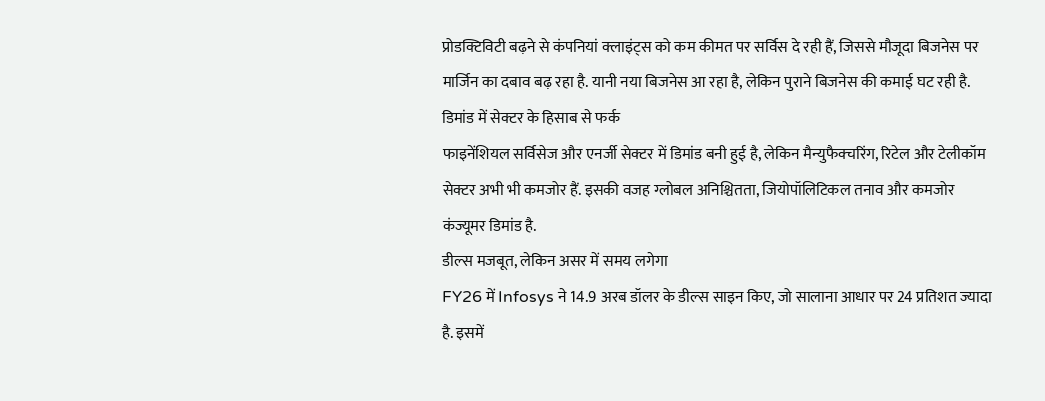प्रोडक्टिविटी बढ़ने से कंपनियां क्लाइंट्स को कम कीमत पर सर्विस दे रही हैं, जिससे मौजूदा बिजनेस पर मार्जिन का दबाव बढ़ रहा है. यानी नया बिजनेस आ रहा है, लेकिन पुराने बिजनेस की कमाई घट रही है.
डिमांड में सेक्टर के हिसाब से फर्क
फाइनेंशियल सर्विसेज और एनर्जी सेक्टर में डिमांड बनी हुई है, लेकिन मैन्युफैक्चरिंग, रिटेल और टेलीकॉम सेक्टर अभी भी कमजोर हैं. इसकी वजह ग्लोबल अनिश्चितता, जियोपॉलिटिकल तनाव और कमजोर कंज्यूमर डिमांड है.
डील्स मजबूत, लेकिन असर में समय लगेगा
FY26 में Infosys ने 14.9 अरब डॉलर के डील्स साइन किए, जो सालाना आधार पर 24 प्रतिशत ज्यादा है. इसमें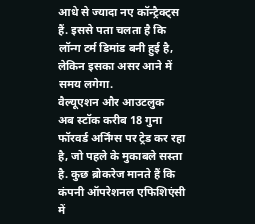आधे से ज्यादा नए कॉन्ट्रैक्ट्स हैं. इससे पता चलता है कि लॉन्ग टर्म डिमांड बनी हुई है, लेकिन इसका असर आने में समय लगेगा.
वैल्यूएशन और आउटलुक
अब स्टॉक करीब 18 गुना फॉरवर्ड अर्निंग्स पर ट्रेड कर रहा है, जो पहले के मुकाबले सस्ता है. कुछ ब्रोकरेज मानते हैं कि कंपनी ऑपरेशनल एफिशिएंसी में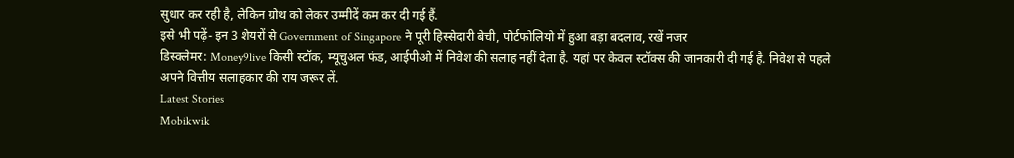सुधार कर रही है, लेकिन ग्रोथ को लेकर उम्मीदें कम कर दी गई हैं.
इसे भी पढ़ें- इन 3 शेयरों से Government of Singapore ने पूरी हिस्सेदारी बेची, पोर्टफोलियो में हुआ बड़ा बदलाव, रखें नजर
डिस्क्लेमर: Money9live किसी स्टॉक, म्यूचुअल फंड, आईपीओ में निवेश की सलाह नहीं देता है. यहां पर केवल स्टॉक्स की जानकारी दी गई है. निवेश से पहले अपने वित्तीय सलाहकार की राय जरूर लें.
Latest Stories
Mobikwik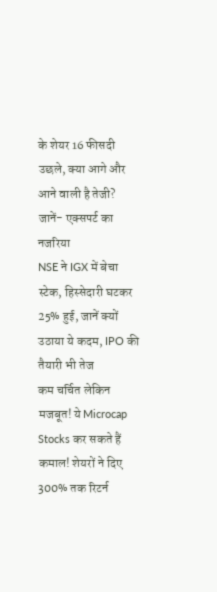के शेयर 16 फीसदी उछले, क्या आगे और आने वाली है तेजी? जानें- एक्सपर्ट का नजरिया
NSE ने IGX में बेचा स्टेक, हिस्सेदारी घटकर 25% हुई, जानें क्यों उठाया ये कदम, IPO की तैयारी भी तेज
कम चर्चित लेकिन मजबूत! ये Microcap Stocks कर सकते हैं कमाल! शेयरों ने दिए 300% तक रिटर्न